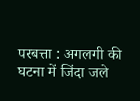परबत्ता : अगलगी की घटना में जिंदा जले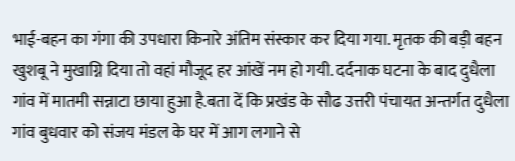भाई-बहन का गंगा की उपधारा किनारे अंतिम संस्कार कर दिया गया. मृतक की बड़ी बहन खुशबू ने मुखाग्नि दिया तो वहां मौजूद हर आंखें नम हो गयी. दर्दनाक घटना के बाद दुधैला गांव में मातमी सन्नाटा छाया हुआ है.बता दें कि प्रखंड के सौढ उत्तरी पंचायत अन्तर्गत दुधैला गांव बुधवार को संजय मंडल के घर में आग लगाने से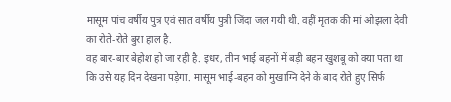मासूम पांच वर्षीय पुत्र एवं सात वर्षीय पुत्री जिंदा जल गयी थी. वहीं मृतक की मां ओझला देवी का रोते-रोते बुरा हाल है.
वह बार-बार बेहोश हो जा रही है. इधर, तीन भाई बहनों में बड़ी बहन खुशबू को क्या पता था कि उसे यह दिन देखना पड़ेगा. मासूम भाई-बहन को मुखाग्नि देने के बाद रोते हुए सिर्फ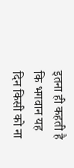इतना ही कहती है कि भगवान यह दिन किसी को ना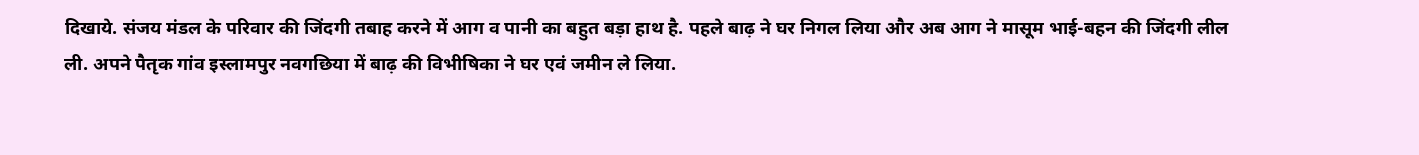दिखाये. संजय मंडल के परिवार की जिंदगी तबाह करने में आग व पानी का बहुत बड़ा हाथ है. पहले बाढ़ ने घर निगल लिया और अब आग ने मासूम भाई-बहन की जिंदगी लील ली. अपने पैतृक गांव इस्लामपुर नवगछिया में बाढ़ की विभीषिका ने घर एवं जमीन ले लिया.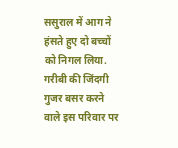ससुराल में आग ने हंसते हुए दो बच्चों को निगल लिया. गरीबी की जिंदगी गुजर बसर करने वाले इस परिवार पर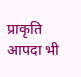प्राकृति आपदा भी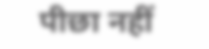पीछा नहीं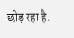छोड़ रहा है.